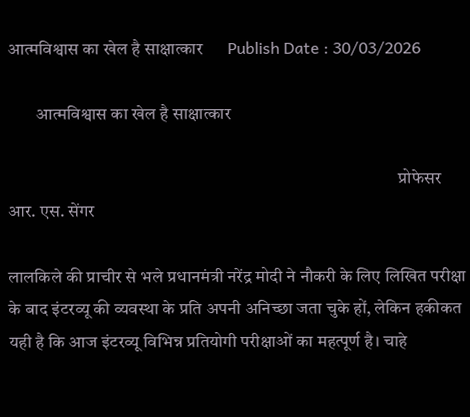आत्मविश्वास का खेल है साक्षात्कार      Publish Date : 30/03/2026

        आत्मविश्वास का खेल है साक्षात्कार

                                                                                                               प्रोफेसर आर. एस. सेंगर

लालकिले की प्राचीर से भले प्रधानमंत्री नरेंद्र मोदी ने नौकरी के लिए लिखित परीक्षा के बाद इंटरव्यू की व्यवस्था के प्रति अपनी अनिच्छा जता चुके हों, लेकिन हकीकत यही है कि आज इंटरव्यू विभिन्न प्रतियोगी परीक्षाओं का महत्पूर्ण है। चाहे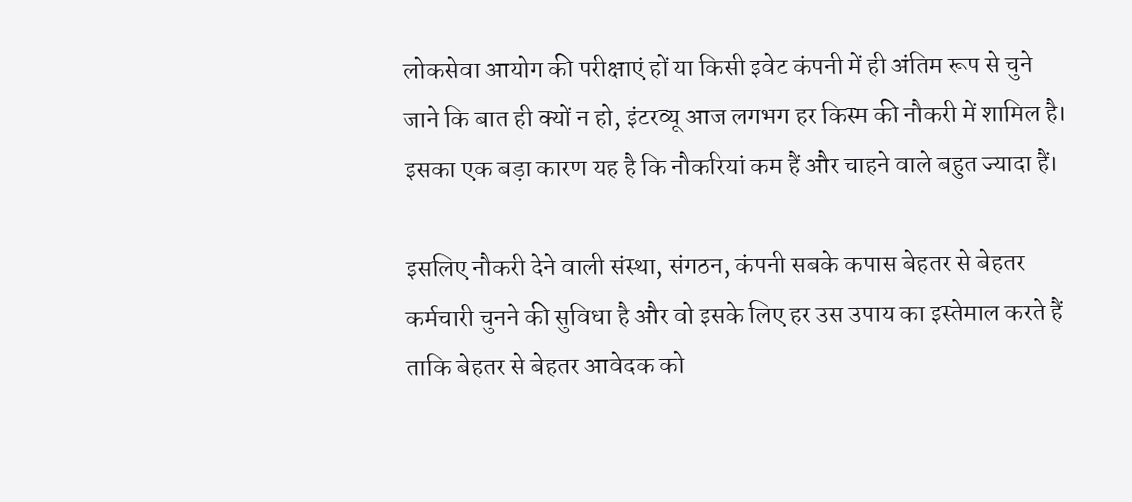लोकसेवा आयोग की परीक्षाएं हों या किसी इवेट कंपनी में ही अंतिम रूप से चुने जाने कि बात ही क्यों न हो, इंटरव्यू आज लगभग हर किस्म की नौकरी में शामिल है। इसका एक बड़ा कारण यह है कि नौकरियां कम हैं और चाहने वाले बहुत ज्यादा हैं।

इसलिए नौकरी देने वाली संस्था, संगठन, कंपनी सबके कपास बेहतर से बेहतर कर्मचारी चुनने की सुविधा है और वो इसके लिए हर उस उपाय का इस्तेमाल करते हैं ताकि बेहतर से बेहतर आवेदक को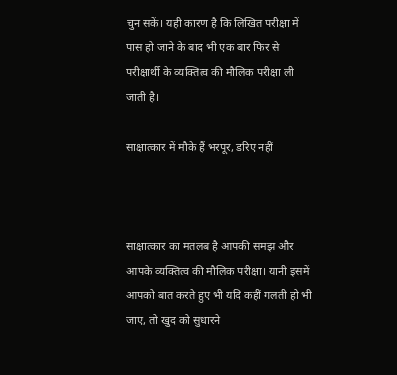चुन सकें। यही कारण है कि लिखित परीक्षा में पास हो जाने के बाद भी एक बार फिर से परीक्षार्थी के व्यक्तित्व की मौलिक परीक्षा ली जाती है।

साक्षात्कार में मौके हैं भरपूर, डरिए नहीं



साक्षात्कार का मतलब है आपकी समझ और आपके व्यक्तित्व की मौलिक परीक्षा। यानी इसमें आपको बात करते हुए भी यदि कहीं गलती हो भी जाए, तो खुद को सुधारने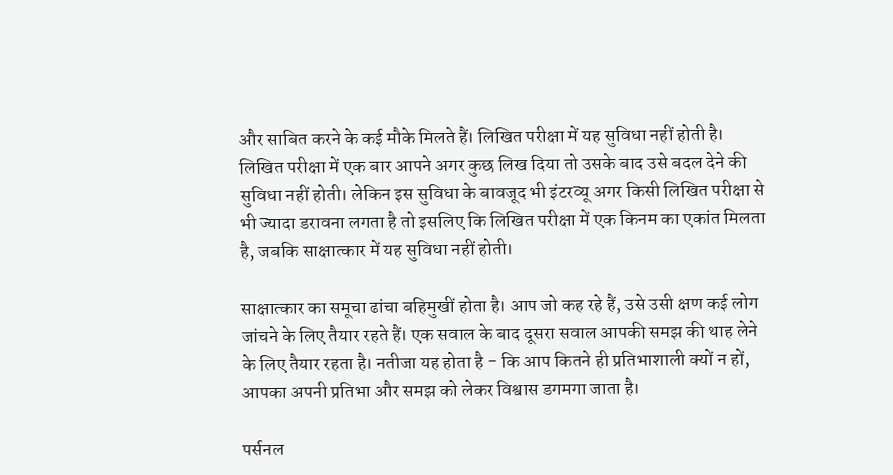और साबित करने के कई मौके मिलते हैं। लिखित परीक्षा में यह सुविधा नहीं होती है। लिखित परीक्षा में एक बार आपने अगर कुछ लिख दिया तो उसके बाद उसे बदल देने की सुविधा नहीं होती। लेकिन इस सुविधा के बावजूद भी इंटरव्यू अगर किसी लिखित परीक्षा से भी ज्यादा डरावना लगता है तो इसलिए कि लिखित परीक्षा में एक किनम का एकांत मिलता है, जबकि साक्षात्कार में यह सुविधा नहीं होती।

साक्षात्कार का समूचा ढांचा बहिमुखीं होता है। आप जो कह रहे हैं, उसे उसी क्षण कई लोग जांचने के लिए तैयार रहते हैं। एक सवाल के बाद दूसरा सवाल आपकी समझ की थाह लेने के लिए तैयार रहता है। नतीजा यह होता है - कि आप कितने ही प्रतिभाशाली क्यों न हों, आपका अपनी प्रतिभा और समझ को लेकर विश्वास डगमगा जाता है।

पर्सनल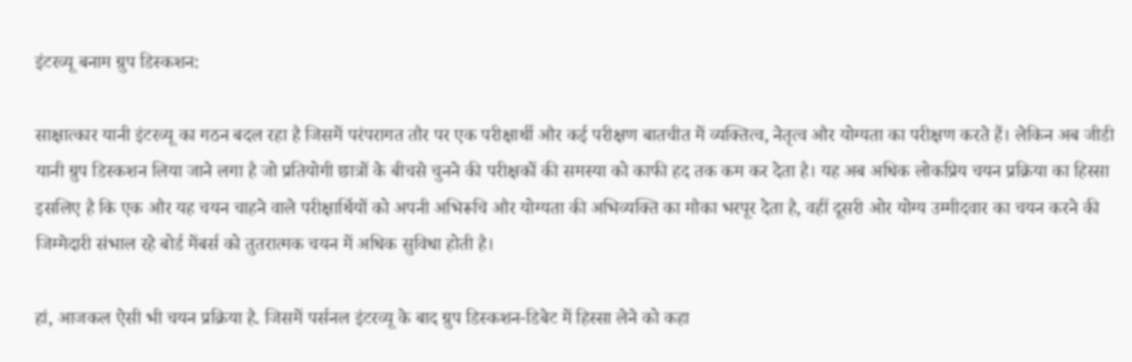इंटरव्यू बनाम ग्रुप डिस्कशन:

साक्षात्कार यानी इंटरव्यू का गठन बदल रहा है जिसमें परंपरागत तौर पर एक परीक्षार्थी और कई परीक्षण बातचीत में व्यक्तित्व, नेतृत्व और योग्यता का परीक्षण करते हैं। लेकिन अब जीडी यानी ग्रुप डिस्कशन लिया जाने लगा है जो प्रतियोगी छात्रों के बीचसे चुनने की परीक्षकों की समस्या को काफी हद तक कम कर देता है। यह अब अधिक लोकप्रिय चयन प्रक्रिया का हिस्सा इसलिए है कि एक और यह चयन चाहने वाले परीक्षार्थियों को अपनी अभिरूचि और योग्यता की अभिव्यक्ति का मौका भरपूर देता है, वहीं दूसरी ओर योग्य उम्मीदवार का चयन करने की जिम्मेदारी संभाल रहे बोर्ड मेंबर्स को तुतरात्मक चयन में अधिक सुविधा होती है।

हां, आजकल ऐसी भी चयन प्रक्रिया है. जिसमें पर्सनल इंटरव्यू के बाद ग्रुप डिस्कशन-डिबेट में हिस्सा लेने को कहा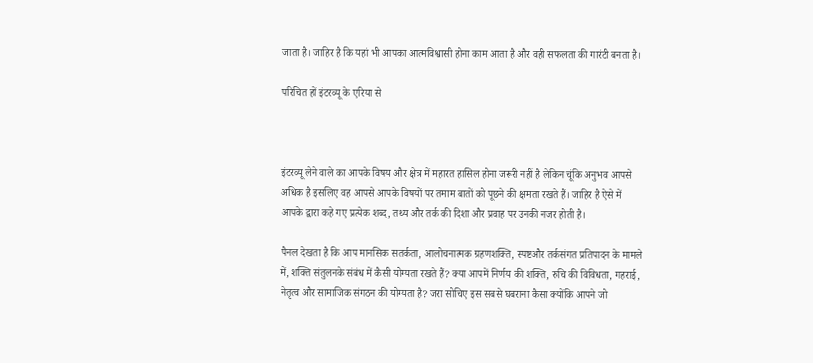जाता है। जाहिर है कि यहां भी आपका आत्मविश्वासी होना काम आता है और वही सफलता की गारंटी बनता है।

परिचित हों इंटरव्यू के एरिया से



इंटरव्यू लेने वाले का आपके विषय और क्षेत्र में महारत हासिल होना जरूरी नहीं है लेकिन चूंकि अनुभव आपसे अधिक है इसलिए वह आपसे आपके विषयों पर तमाम बातों को पूछने की क्षमता रखते हैं। जाहिर है ऐसे में आपके द्वारा कहे गए प्रत्येक शब्द, तथ्य और तर्क की दिशा और प्रवाह पर उनकी नजर होती है।

पैनल देखता है कि आप मानसिक सतर्कता, आलोचनात्मक ग्रहणशक्ति, स्पष्टऔर तर्कसंगत प्रतिपादन के मामले में, शक्ति संतुलनके संबंध में कैसी योग्यता रखते हैं? क्या आपमें निर्णय की शक्ति, रुचि की विविधता, गहराई, नेतृत्व और सामाजिक संगठन की योग्यता है? जरा सोचिए इस सबसे घबराना कैसा क्योंकि आपने जो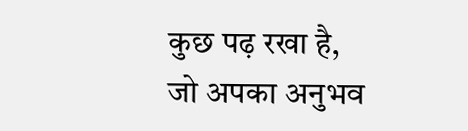कुछ पढ़ रखा है, जो अपका अनुभव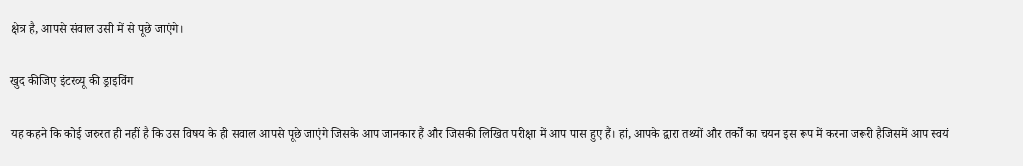क्षेत्र है, आपसे संवाल उसी में से पूछे जाएंगे।

खुद कीजिए इंटरव्यू की ड्राइविंग

यह कहने कि कोई जरुरत ही नहीं है कि उस विषय के ही सवाल आपसे पूछे जाएंगे जिसके आप जानकार हैं और जिसकी लिखित परीक्षा में आप पास हुए हैं। हां, आपके द्वारा तथ्यों और तर्कों का चयन इस रूप में करना जरूरी हैजिसमें आप स्वयं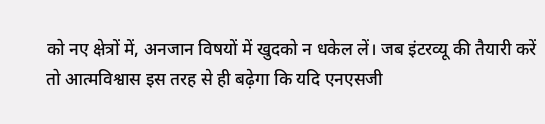को नए क्षेत्रों में, अनजान विषयों में खुदको न धकेल लें। जब इंटरव्यू की तैयारी करें तो आत्मविश्वास इस तरह से ही बढ़ेगा कि यदि एनएसजी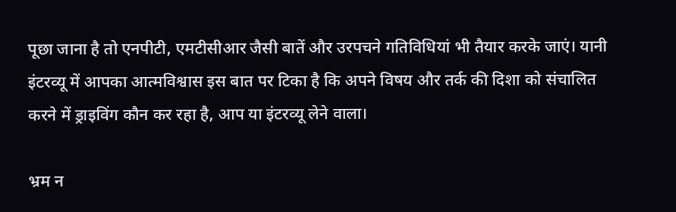पूछा जाना है तो एनपीटी, एमटीसीआर जैसी बातें और उरपचने गतिविधियां भी तैयार करके जाएं। यानी इंटरव्यू में आपका आत्मविश्वास इस बात पर टिका है कि अपने विषय और तर्क की दिशा को संचालित करने में ड्राइविंग कौन कर रहा है, आप या इंटरव्यू लेने वाला।

भ्रम न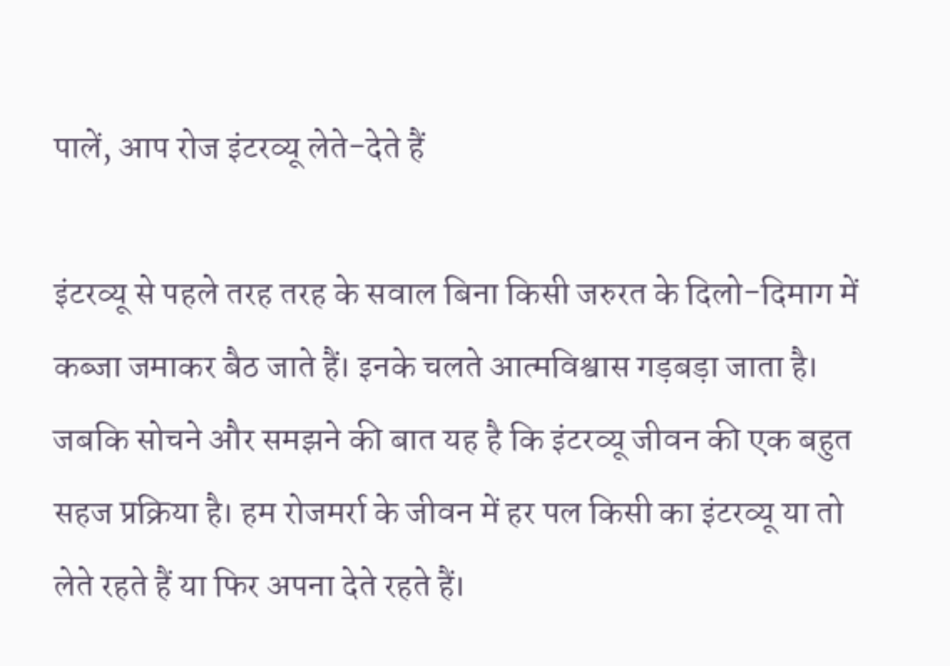पालें, आप रोज इंटरव्यू लेते-देते हैं

इंटरव्यू से पहले तरह तरह के सवाल बिना किसी जरुरत के दिलो-दिमाग में कब्जा जमाकर बैठ जाते हैं। इनके चलते आत्मविश्वास गड़बड़ा जाता है। जबकि सोचने और समझने की बात यह है कि इंटरव्यू जीवन की एक बहुत सहज प्रक्रिया है। हम रोजमर्रा के जीवन में हर पल किसी का इंटरव्यू या तो लेते रहते हैं या फिर अपना देते रहते हैं।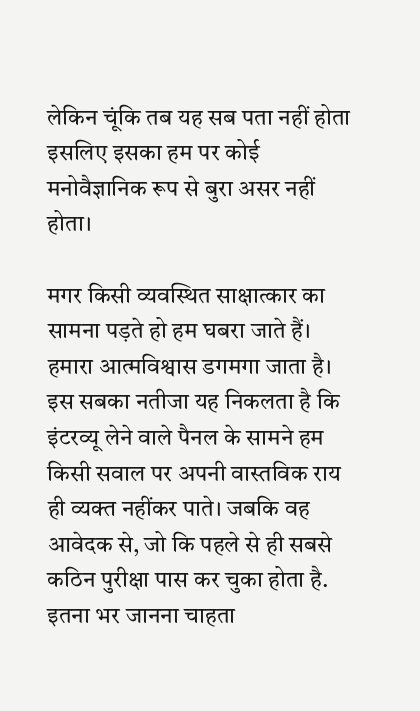लेकिन चूंकि तब यह सब पता नहीं होता इसलिए इसका हम पर कोई मनोवैज्ञानिक रूप से बुरा असर नहीं होता।

मगर किसी व्यवस्थित साक्षात्कार का सामना पड़ते हो हम घबरा जाते हैं। हमारा आत्मविश्वास डगमगा जाता है। इस सबका नतीजा यह निकलता है कि इंटरव्यू लेने वाले पैनल के सामने हम किसी सवाल पर अपनी वास्तविक राय ही व्यक्त नहींकर पाते। जबकि वह आवेदक से, जो कि पहले से ही सबसे कठिन पुरीक्षा पास कर चुका होता है. इतना भर जानना चाहता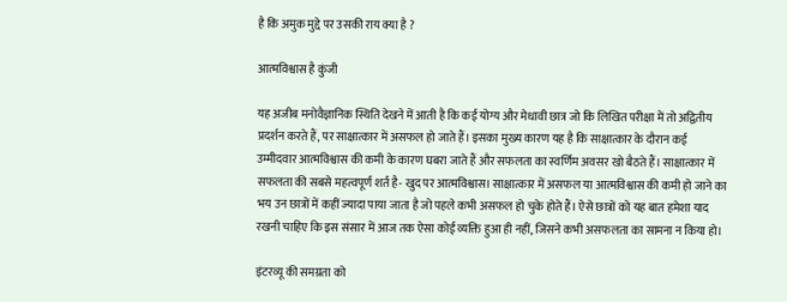है कि अमुक मुद्दे पर उसकी राय क्या है ?

आत्मविश्वास है कुंजी

यह अजीब मनोवैज्ञानिक स्थिति देखने में आती है कि कई योग्य और मेधावी छात्र जो कि लिखित परीक्षा में तो अद्वितीय प्रदर्शन करते हैं, पर साक्षात्कार में असफल हो जाते हैं। इसका मुख्य कारण यह है कि साक्षात्कार के दौरान कई उम्मीदवार आत्मविश्वास की कमी के कारण घबरा जाते हैं और सफलता का स्वर्णिम अवसर खो बैठते हैं। साक्षात्कार में सफलता की सबसे महत्वपूर्ण शर्त है- खुद पर आत्मविश्वास। साक्षात्कार में असफल या आत्मविश्वास की कमी हो जाने का भय उन छात्रों में कहीं ज्यादा पाया जाता है जो पहले कभी असफल हो चुके होते हैं। ऐसे छात्रों को यह बात हमेशा याद रखनी चाहिए कि इस संसार में आज तक ऐसा कोई व्यक्ति हुआ ही नहीं, जिसने कभी असफलता का सामना न किया हो।

इंटरव्यू की समग्रता को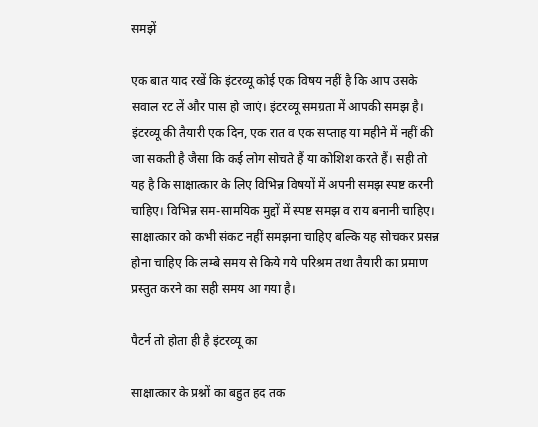समझें

एक बात याद रखें कि इंटरव्यू कोई एक विषय नहीं है कि आप उसके सवाल रट लें और पास हो जाएं। इंटरव्यू समग्रता में आपकी समझ है। इंटरव्यू की तैयारी एक दिन, एक रात व एक सप्ताह या महीने में नहीं की जा सकती है जैसा कि कई लोग सोचते हैं या कोशिश करते हैं। सही तो यह है कि साक्षात्कार के लिए विभिन्न विषयों में अपनी समझ स्पष्ट करनी चाहिए। विभिन्न सम-सामयिक मुद्दों में स्पष्ट समझ व राय बनानी चाहिए। साक्षात्कार को कभी संकट नहीं समझना चाहिए बल्कि यह सोचकर प्रसन्न होना चाहिए कि लम्बे समय से किये गये परिश्रम तथा तैयारी का प्रमाण प्रस्तुत करने का सही समय आ गया है।

पैटर्न तो होता ही है इंटरव्यू का

साक्षात्कार के प्रश्नों का बहुत हद तक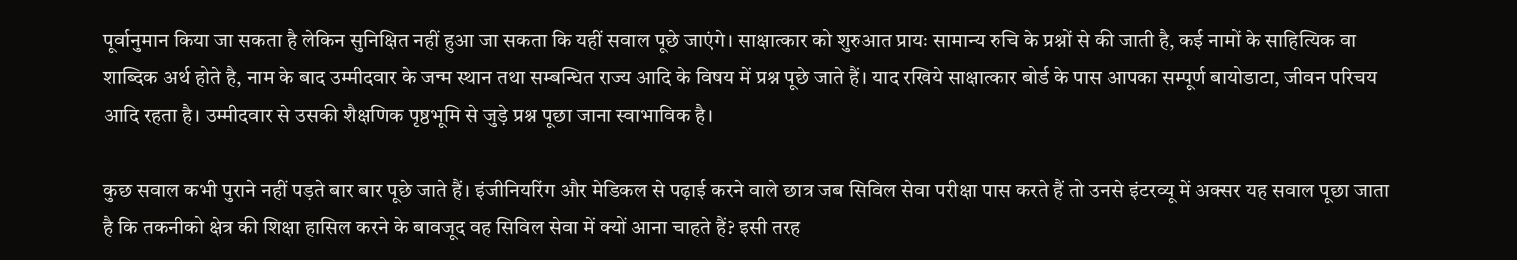पूर्वानुमान किया जा सकता है लेकिन सुनिक्षित नहीं हुआ जा सकता कि यहीं सवाल पूछे जाएंगे। साक्षात्कार को शुरुआत प्रायः सामान्य रुचि के प्रश्नों से की जाती है, कई नामों के साहित्यिक वा शाब्दिक अर्थ होते है, नाम के बाद उम्मीदवार के जन्म स्थान तथा सम्बन्धित राज्य आदि के विषय में प्रश्न पूछे जाते हैं। याद रखिये साक्षात्कार बोर्ड के पास आपका सम्पूर्ण बायोडाटा, जीवन परिचय आदि रहता है। उम्मीदवार से उसकी शैक्षणिक पृष्ठभूमि से जुड़े प्रश्न पूछा जाना स्वाभाविक है।

कुछ सवाल कभी पुराने नहीं पड़ते बार बार पूछे जाते हैं। इंजीनियरिंग और मेडिकल से पढ़ाई करने वाले छात्र जब सिविल सेवा परीक्षा पास करते हैं तो उनसे इंटरव्यू में अक्सर यह सवाल पूछा जाता है कि तकनीको क्षेत्र की शिक्षा हासिल करने के बावजूद वह सिविल सेवा में क्यों आना चाहते हैं? इसी तरह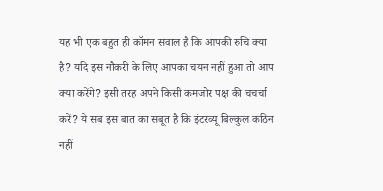यह भी एक बहुत ही कॉमन सवाल है कि आपकी रुचि क्या है? यदि इस नौकरी के लिए आपका चयन नहीं हुआ तो आप क्या करेंगे? इसी तरह अपने किसी कमजोर पक्ष की चचर्चा करें? ये सब इस बात का सबूत है कि इंटरव्यू बिल्कुल कठिन नहीं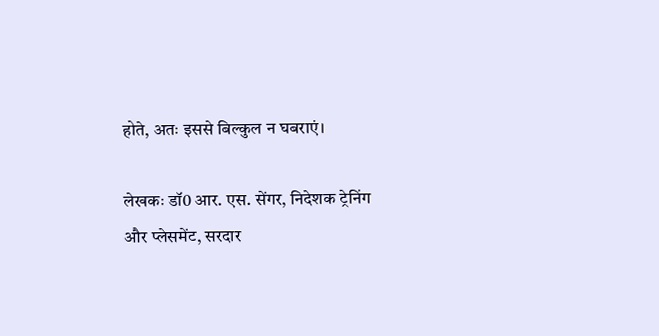होते, अतः इससे बिल्कुल न घबराएं।

लेखकः डॉ0 आर. एस. सेंगर, निदेशक ट्रेनिंग और प्लेसमेंट, सरदार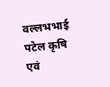वल्लभभाई पटेल कृषि एवं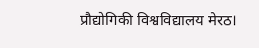प्रौद्योगिकी विश्वविद्यालय मेरठ।